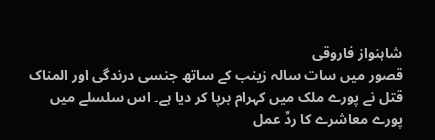شاہنواز فاروقی
قصور میں سات سالہ زینب کے ساتھ جنسی درندگی اور المناک قتل نے پورے ملک میں کہرام برپا کر دیا ہے۔ اس سلسلے میں پورے معاشرے کا ردِّ عمل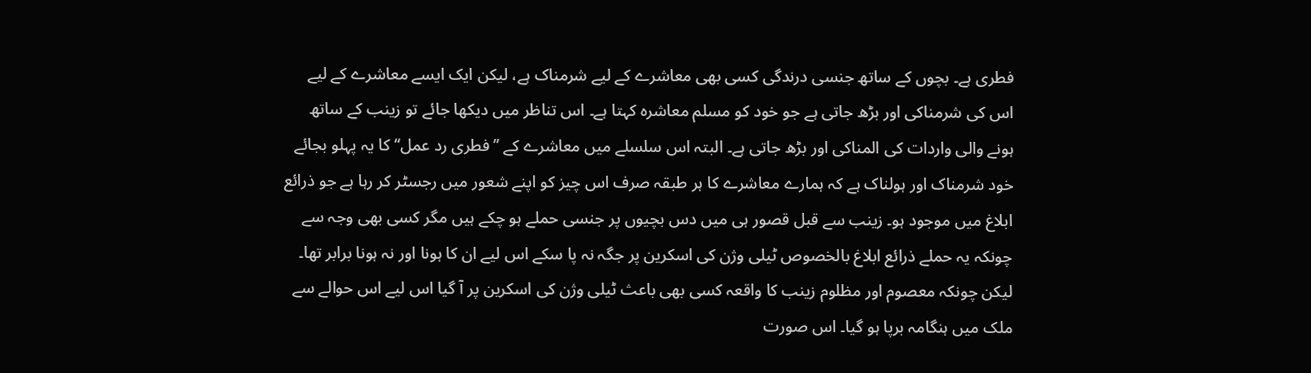فطری ہے۔ بچوں کے ساتھ جنسی درندگی کسی بھی معاشرے کے لیے شرمناک ہے، لیکن ایک ایسے معاشرے کے لیے اس کی شرمناکی اور بڑھ جاتی ہے جو خود کو مسلم معاشرہ کہتا ہے۔ اس تناظر میں دیکھا جائے تو زینب کے ساتھ ہونے والی واردات کی المناکی اور بڑھ جاتی ہے۔ البتہ اس سلسلے میں معاشرے کے ’’فطری رد عمل‘‘ کا یہ پہلو بجائے خود شرمناک اور ہولناک ہے کہ ہمارے معاشرے کا ہر طبقہ صرف اس چیز کو اپنے شعور میں رجسٹر کر رہا ہے جو ذرائع ابلاغ میں موجود ہو۔ زینب سے قبل قصور ہی میں دس بچیوں پر جنسی حملے ہو چکے ہیں مگر کسی بھی وجہ سے چونکہ یہ حملے ذرائع ابلاغ بالخصوص ٹیلی وژن کی اسکرین پر جگہ نہ پا سکے اس لیے ان کا ہونا اور نہ ہونا برابر تھا۔ لیکن چونکہ معصوم اور مظلوم زینب کا واقعہ کسی بھی باعث ٹیلی وژن کی اسکرین پر آ گیا اس لیے اس حوالے سے ملک میں ہنگامہ برپا ہو گیا۔ اس صورت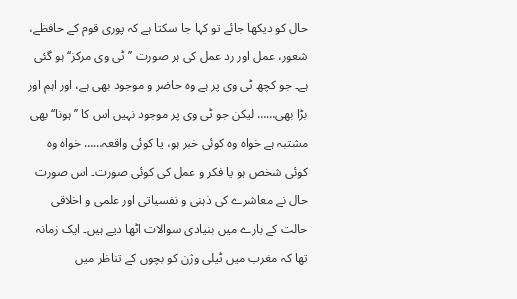حال کو دیکھا جائے تو کہا جا سکتا ہے کہ پوری قوم کے حافظے، شعور، عمل اور رد عمل کی ہر صورت ’’ٹی وی مرکز‘‘ ہو گئی ہے۔ جو کچھ ٹی وی پر ہے وہ حاضر و موجود بھی ہے، اور اہم اور بڑا بھی…… لیکن جو ٹی وی پر موجود نہیں اس کا ’’ہونا‘‘ بھی مشتبہ ہے خواہ وہ کوئی خبر ہو، یا کوئی واقعہ…… خواہ وہ کوئی شخص ہو یا فکر و عمل کی کوئی صورت۔ اس صورت حال نے معاشرے کی ذہنی و نفسیاتی اور علمی و اخلاقی حالت کے بارے میں بنیادی سوالات اٹھا دیے ہیں۔ ایک زمانہ تھا کہ مغرب میں ٹیلی وژن کو بچوں کے تناظر میں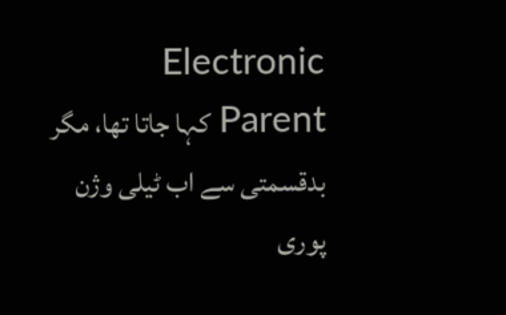Electronic Parent کہا جاتا تھا، مگر بدقسمتی سے اب ٹیلی وژن پوری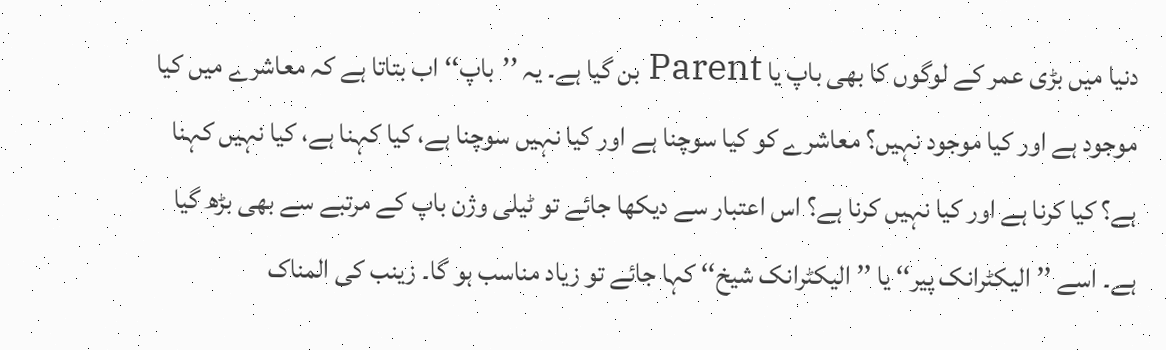دنیا میں بڑی عمر کے لوگوں کا بھی باپ یا Parent بن گیا ہے۔ یہ ’’باپ‘‘ اب بتاتا ہے کہ معاشرے میں کیا موجود ہے اور کیا موجود نہیں؟ معاشرے کو کیا سوچنا ہے اور کیا نہیں سوچنا ہے، کیا کہنا ہے، کیا نہیں کہنا ہے؟ کیا کرنا ہے اور کیا نہیں کرنا ہے؟ اس اعتبار سے دیکھا جائے تو ٹیلی وژن باپ کے مرتبے سے بھی بڑھ گیا ہے۔ اسے ’’الیکٹرانک پیر‘‘ یا ’’الیکٹرانک شیخ‘‘ کہا جائے تو زیاد مناسب ہو گا۔ زینب کی المناک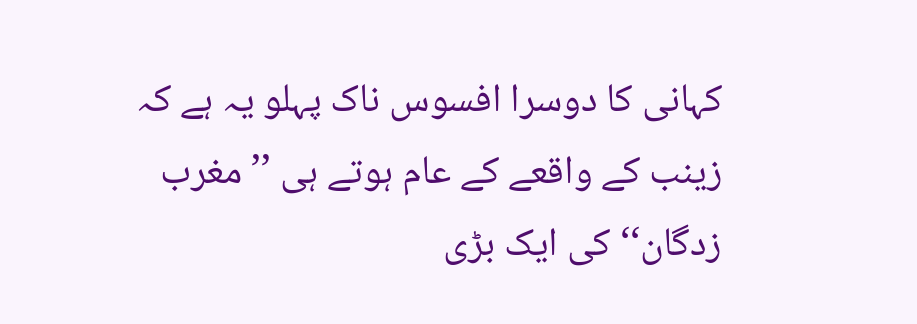کہانی کا دوسرا افسوس ناک پہلو یہ ہے کہ زینب کے واقعے کے عام ہوتے ہی ’’مغرب زدگان‘‘ کی ایک بڑی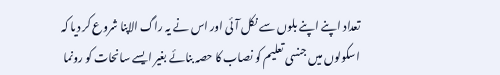تعداد اپنے اپنے بلوں سے نکل آئی اور اس نے یہ راگ الاپنا شروع کر دیا کہ اسکولوں میں جنسی تعلیم کو نصاب کا حصہ بنائے بغیر ایسے سانحات کو رونما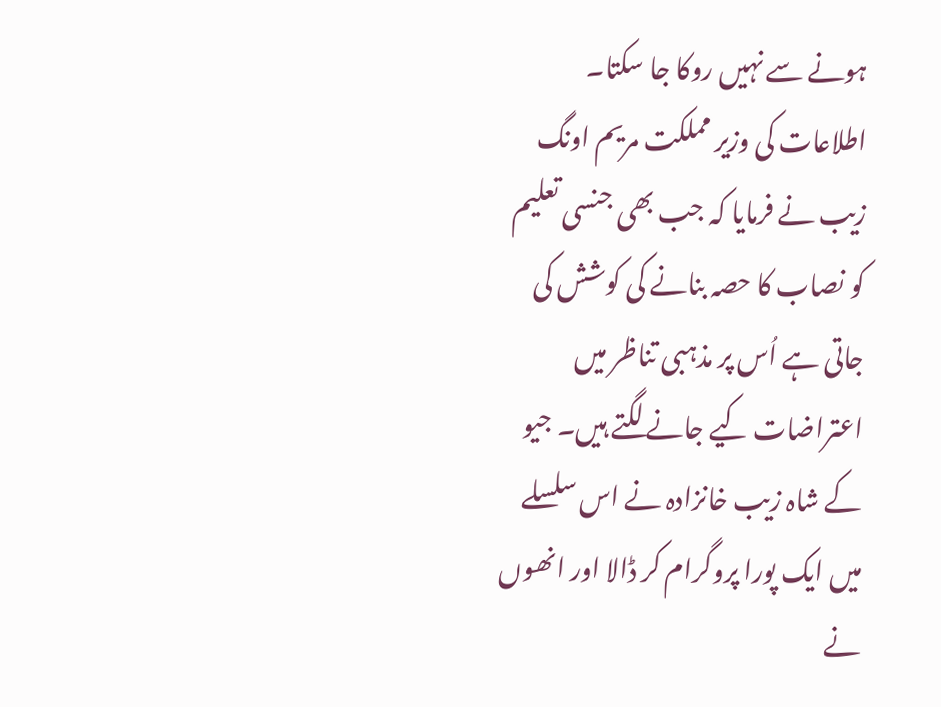ہونے سے نہیں روکا جا سکتا۔ اطلاعات کی وزیر مملکت مریم اونگ زیب نے فرمایا کہ جب بھی جنسی تعلیم کو نصاب کا حصہ بنانے کی کوشش کی جاتی ہے اُس پر مذہبی تناظر میں اعتراضات کیے جانے لگتے ہیں۔ جیو کے شاہ زیب خانزادہ نے اس سلسلے میں ایک پورا پروگرام کر ڈالا اور انھوں نے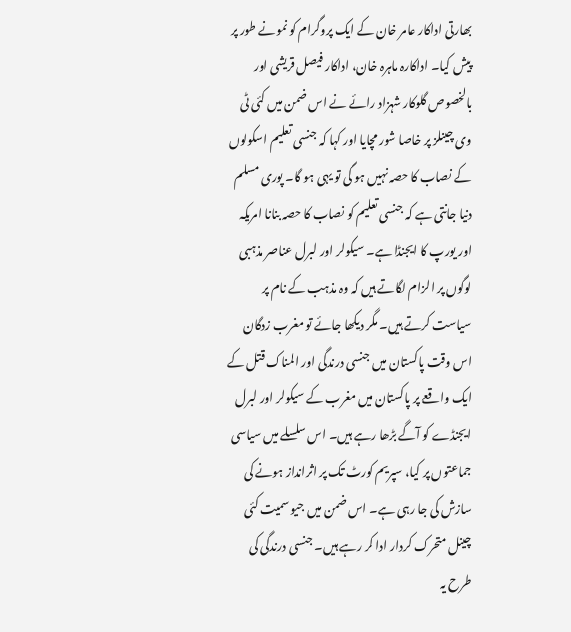بھارتی اداکار عامر خان کے ایک پروگرام کو نمونے طور پر پیش کیا۔ اداکارہ ماہرہ خان، اداکار فیصل قریشی اور بالخصوص گلوکار شہزاد رائے نے اس ضمن میں کئی ٹی وی چینلز پر خاصا شور مچایا اور کہا کہ جنسی تعلیم اسکولوں کے نصاب کا حصہ نہیں ہو گی تو یہی ہو گا۔ پوری مسلم دنیا جانتی ہے کہ جنسی تعلیم کو نصاب کا حصہ بنانا امریکہ اور یورپ کا ایجنڈا ہے۔ سیکولر اور لبرل عناصر مذہبی لوگوں پر الزام لگاتے ہیں کہ وہ مذہب کے نام پر سیاست کرتے ہیں۔ مگر دیکھا جائے تو مغرب زدگان اس وقت پاکستان میں جنسی درندگی اور المناک قتل کے ایک واقعے پر پاکستان میں مغرب کے سیکولر اور لبرل ایجنڈے کو آگے بڑھا رہے ہیں۔ اس سلسلے میں سیاسی جماعتوں پر کیا، سپریم کورٹ تک پر اثرانداز ہونے کی سازش کی جا رہی ہے۔ اس ضمن میں جیو سمیت کئی چینل متحرک کردار ادا کر رہے ہیں۔ جنسی درندگی کی طرح یہ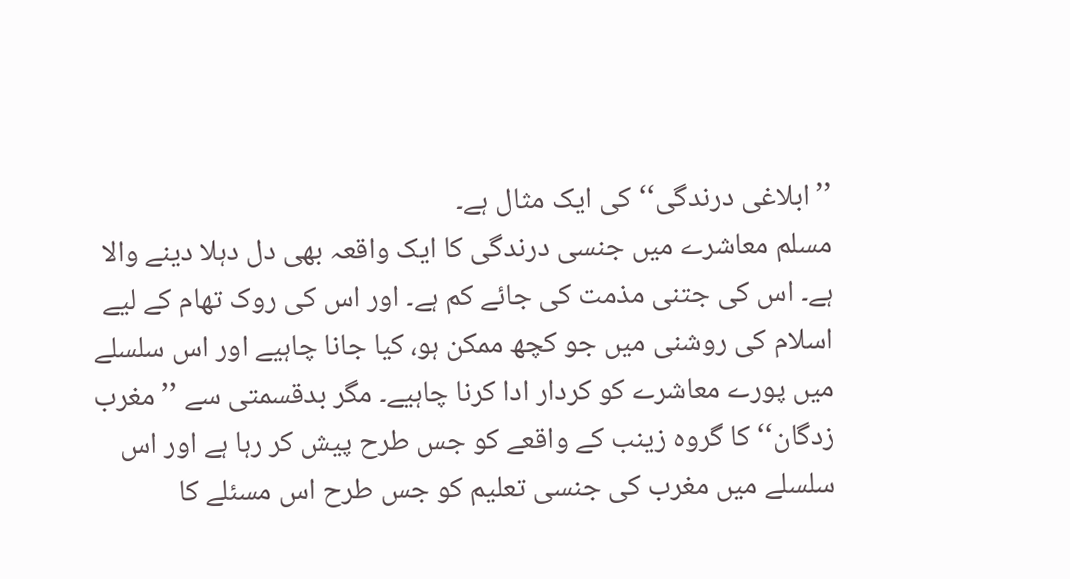’’ابلاغی درندگی‘‘ کی ایک مثال ہے۔
مسلم معاشرے میں جنسی درندگی کا ایک واقعہ بھی دل دہلا دینے والا ہے۔ اس کی جتنی مذمت کی جائے کم ہے۔ اور اس کی روک تھام کے لیے اسلام کی روشنی میں جو کچھ ممکن ہو، کیا جانا چاہیے اور اس سلسلے میں پورے معاشرے کو کردار ادا کرنا چاہیے۔ مگر بدقسمتی سے ’’مغرب زدگان‘‘ کا گروہ زینب کے واقعے کو جس طرح پیش کر رہا ہے اور اس سلسلے میں مغرب کی جنسی تعلیم کو جس طرح اس مسئلے کا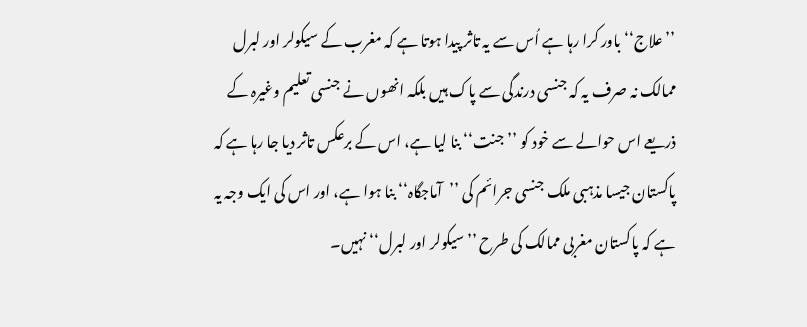’’علاج‘‘ باور کرا رہا ہے اُس سے یہ تاثر پیدا ہوتا ہے کہ مغرب کے سیکولر اور لبرل ممالک نہ صرف یہ کہ جنسی درندگی سے پاک ہیں بلکہ انھوں نے جنسی تعلیم وغیرہ کے ذریعے اس حوالے سے خود کو ’’جنت‘‘ بنا لیا ہے، اس کے برعکس تاثر دیا جا رہا ہے کہ پاکستان جیسا مذہبی ملک جنسی جرائم کی ’’آماجگاہ‘‘ بنا ہوا ہے، اور اس کی ایک وجہ یہ ہے کہ پاکستان مغربی ممالک کی طرح ’’سیکولر اور لبرل‘‘ نہیں۔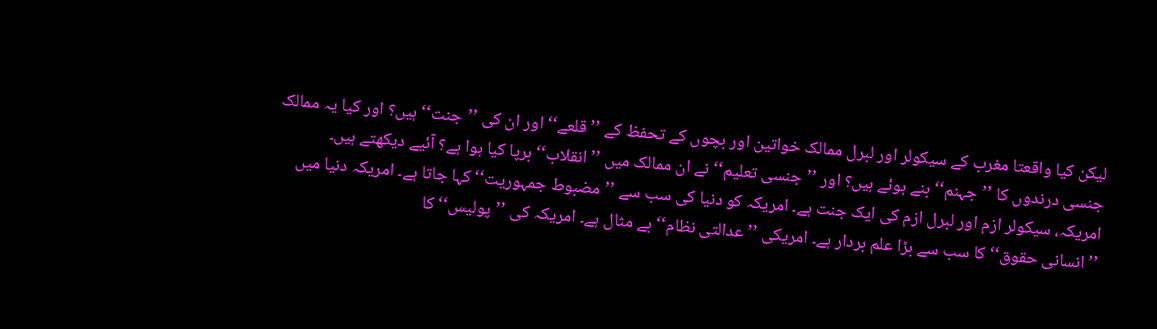لیکن کیا واقعتا مغرب کے سیکولر اور لبرل ممالک خواتین اور بچوں کے تحفظ کے ’’قلعے‘‘ اور ان کی ’’جنت‘‘ ہیں؟ اور کیا یہ ممالک جنسی درندوں کا ’’جہنم‘‘ بنے ہوئے ہیں؟ اور ’’جنسی تعلیم‘‘ نے ان ممالک میں ’’انقلاب‘‘ برپا کیا ہوا ہے؟ آئیے دیکھتے ہیں۔
امریکہ، سیکولر ازم اور لبرل ازم کی ایک جنت ہے۔ امریکہ کو دنیا کی سب سے ’’مضبوط جمہوریت‘‘ کہا جاتا ہے۔ امریکہ دنیا میں ’’انسانی حقوق‘‘ کا سب سے بڑا علم بردار ہے۔ امریکی ’’عدالتی نظام‘‘ بے مثال ہے۔ امریکہ کی ’’پولیس‘‘ کا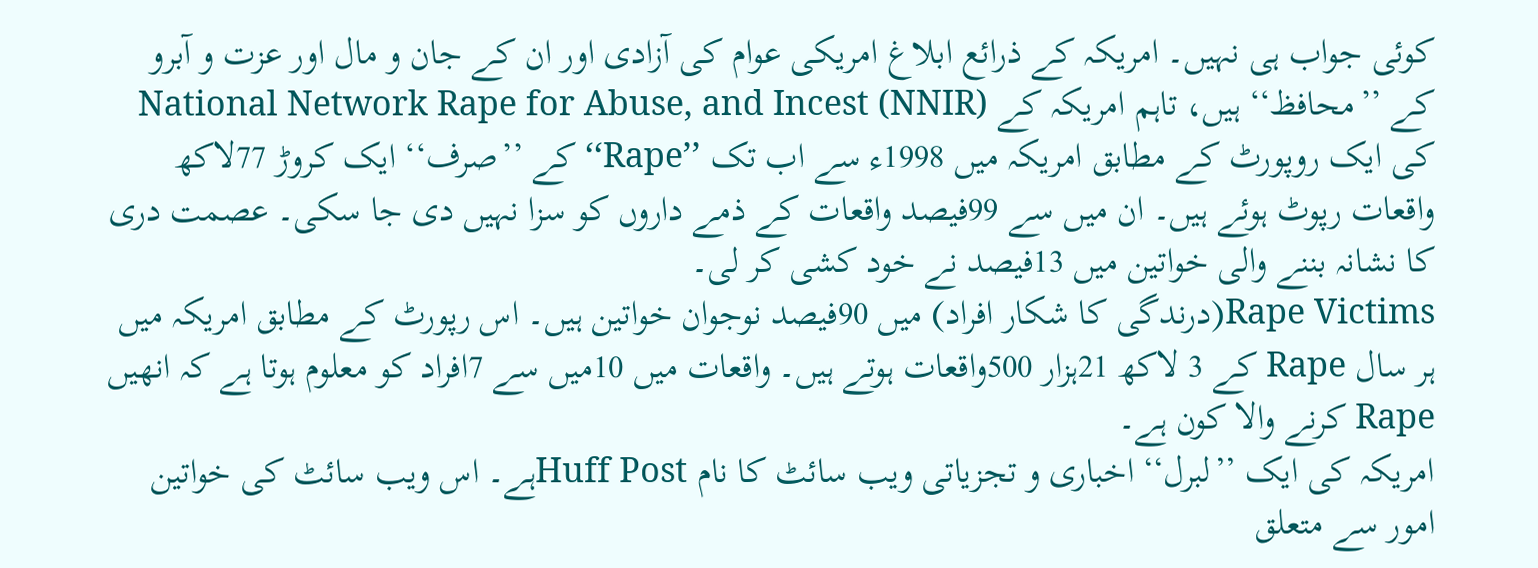کوئی جواب ہی نہیں۔ امریکہ کے ذرائع ابلاغ امریکی عوام کی آزادی اور ان کے جان و مال اور عزت و آبرو کے ’’محافظ‘‘ ہیں، تاہم امریکہ کے National Network Rape for Abuse, and Incest (NNIR) کی ایک روپورٹ کے مطابق امریکہ میں 1998ء سے اب تک ’’Rape‘‘ کے ’’صرف‘‘ ایک کروڑ 77لاکھ واقعات رپوٹ ہوئے ہیں۔ ان میں سے 99فیصد واقعات کے ذمے داروں کو سزا نہیں دی جا سکی۔ عصمت دری کا نشانہ بننے والی خواتین میں 13فیصد نے خود کشی کر لی۔
Rape Victims(درندگی کا شکار افراد) میں 90فیصد نوجوان خواتین ہیں۔ اس رپورٹ کے مطابق امریکہ میں ہر سال Rape کے 3 لاکھ 21ہزار 500واقعات ہوتے ہیں۔ واقعات میں 10میں سے 7افراد کو معلوم ہوتا ہے کہ انھیں Rape کرنے والا کون ہے۔
امریکہ کی ایک ’’لبرل‘‘ اخباری و تجزیاتی ویب سائٹ کا نام Huff Postہے۔ اس ویب سائٹ کی خواتین امور سے متعلق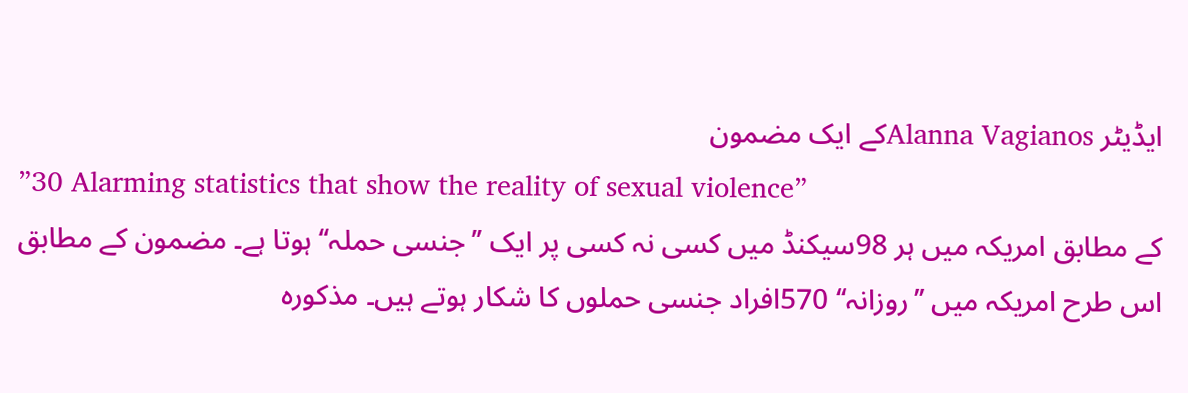ایڈیٹر Alanna Vagianosکے ایک مضمون
”30 Alarming statistics that show the reality of sexual violence”
کے مطابق امریکہ میں ہر 98سیکنڈ میں کسی نہ کسی پر ایک ’’جنسی حملہ‘‘ ہوتا ہے۔ مضمون کے مطابق اس طرح امریکہ میں ’’روزانہ‘‘ 570افراد جنسی حملوں کا شکار ہوتے ہیں۔ مذکورہ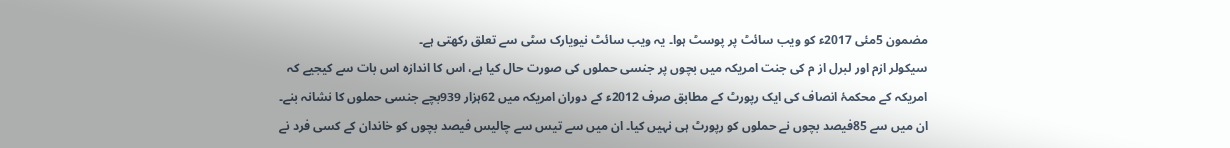مضمون 5مئی 2017ء کو ویب سائٹ پر پوسٹ ہوا۔ یہ ویب سائٹ نیویارک سٹی سے تعلق رکھتی ہے۔
سیکولر ازم اور لبرل از م کی جنت امریکہ میں بچوں پر جنسی حملوں کی صورت حال کیا ہے، اس کا اندازہ اس بات سے کیجیے کہ امریکہ کے محکمۂ انصاف کی ایک رپورٹ کے مطابق صرف 2012ء کے دوران امریکہ میں 62ہزار 939بچے جنسی حملوں کا نشانہ بنے۔ ان میں سے 85فیصد بچوں نے حملوں کو رپورٹ ہی نہیں کیا۔ ان میں سے تیس سے چالیس فیصد بچوں کو خاندان کے کسی فرد نے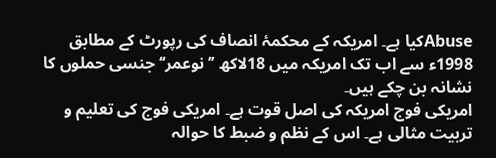Abuseکیا ہے۔ امریکہ کے محکمۂ انصاف کی رپورٹ کے مطابق 1998ء سے اب تک امریکہ میں 18لاکھ ’’نوعمر‘‘ جنسی حملوں کا نشانہ بن چکے ہیں۔
امریکی فوج امریکہ کی اصل قوت ہے۔ امریکی فوج کی تعلیم و تربیت مثالی ہے۔ اس کے نظم و ضبط کا حوالہ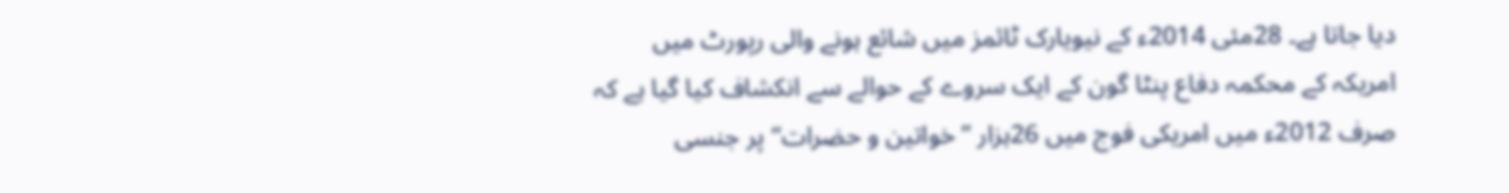دیا جاتا ہے۔ 28مئی 2014ء کے نیویارک ٹائمز میں شائع ہونے والی رپورٹ میں امریکہ کے محکمہ دفاع پنٹا گون کے ایک سروے کے حوالے سے انکشاف کیا گیا ہے کہ صرف 2012ء میں امریکی فوج میں 26ہزار ’’خواتین و حضرات‘‘ پر جنسی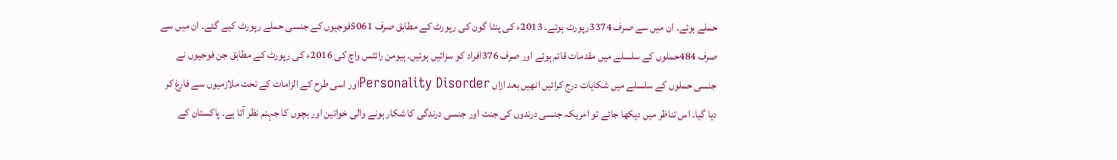حملے ہوئے۔ ان میں سے صرف 3374رپورٹ ہوئے۔ 2013ء کی پنٹا گون کی رپورٹ کے مطابق صرف 5061فوجیوں کے جنسی حملے رپورٹ کیے گئے۔ ان میں سے صرف 484حملوں کے سلسلے میں مقدمات قائم ہوئے اور صرف 376افراد کو سزائیں ہوئیں۔ ہیومن رائٹس واچ کی 2016ء کی رپورٹ کے مطابق جن فوجیوں نے جنسی حملوں کے سلسلے میں شکایات درج کرائیں انھیں بعد ازاں Personality Disorderاور اسی طرح کے الزامات کے تحت ملازمیوں سے فارغ کر دیا گیا۔ اس تناظر میں دیکھا جائے تو امریکہ جنسی درندوں کی جنت اور جنسی درندگی کا شکار ہونے والی خواتین اور بچوں کا جہنم نظر آتا ہے۔ پاکستان کے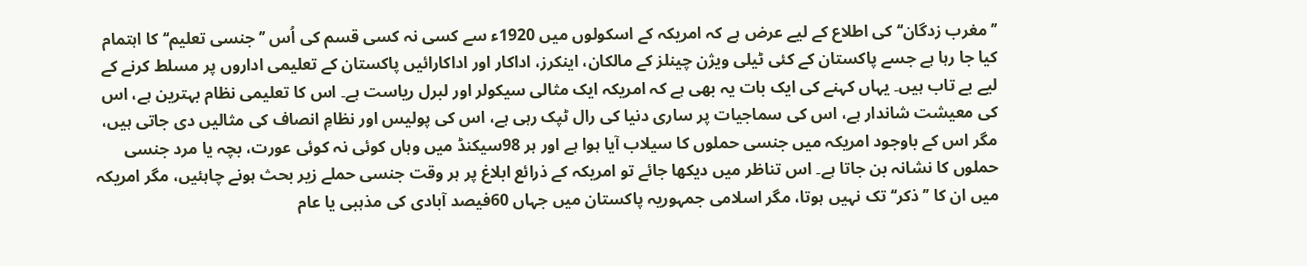’’مغرب زدگان‘‘ کی اطلاع کے لیے عرض ہے کہ امریکہ کے اسکولوں میں 1920ء سے کسی نہ کسی قسم کی اُس ’’جنسی تعلیم‘‘ کا اہتمام کیا جا رہا ہے جسے پاکستان کے کئی ٹیلی ویژن چینلز کے مالکان، اینکرز، اداکار اور اداکارائیں پاکستان کے تعلیمی اداروں پر مسلط کرنے کے لیے بے تاب ہیں۔ یہاں کہنے کی ایک بات یہ بھی ہے کہ امریکہ ایک مثالی سیکولر اور لبرل ریاست ہے۔ اس کا تعلیمی نظام بہترین ہے، اس کی معیشت شاندار ہے، اس کی سماجیات پر ساری دنیا کی رال ٹپک رہی ہے، اس کی پولیس اور نظامِ انصاف کی مثالیں دی جاتی ہیں، مگر اس کے باوجود امریکہ میں جنسی حملوں کا سیلاب آیا ہوا ہے اور ہر 98سیکنڈ میں وہاں کوئی نہ کوئی عورت، بچہ یا مرد جنسی حملوں کا نشانہ بن جاتا ہے۔ اس تناظر میں دیکھا جائے تو امریکہ کے ذرائع ابلاغ پر ہر وقت جنسی حملے زیر بحث ہونے چاہئیں، مگر امریکہ میں ان کا ’’ذکر‘‘ تک نہیں ہوتا، مگر اسلامی جمہوریہ پاکستان میں جہاں 60فیصد آبادی کی مذہبی یا عام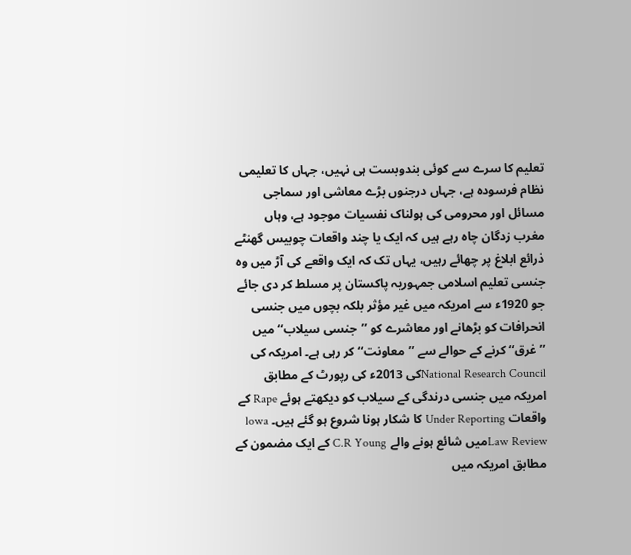تعلیم کا سرے سے کوئی بندوبست ہی نہیں، جہاں کا تعلیمی نظام فرسودہ ہے، جہاں درجنوں بڑے معاشی اور سماجی مسائل اور محرومی کی ہولناک نفسیات موجود ہے، وہاں مغرب زدگان چاہ رہے ہیں کہ ایک یا چند واقعات چوبیس گھنٹے ذرائع ابلاغ پر چھائے رہیں، یہاں تک کہ ایک واقعے کی آڑ میں وہ جنسی تعلیم اسلامی جمہوریہ پاکستان پر مسلط کر دی جائے جو 1920ء سے امریکہ میں غیر مؤثر بلکہ بچوں میں جنسی انحرافات کو بڑھانے اور معاشرے کو ’’جنسی سیلاب‘‘ میں ’’غرق‘‘ کرنے کے حوالے سے ’’معاونت‘‘ کر رہی ہے۔ امریکہ کی National Research Councilکی 2013ء کی رپورٹ کے مطابق امریکہ میں جنسی درندگی کے سیلاب کو دیکھتے ہوئے Rape کے واقعات Under Reporting کا شکار ہونا شروع ہو گئے ہیں۔ lowa Law Reviewمیں شائع ہونے والے C.R Young کے ایک مضمون کے مطابق امریکہ میں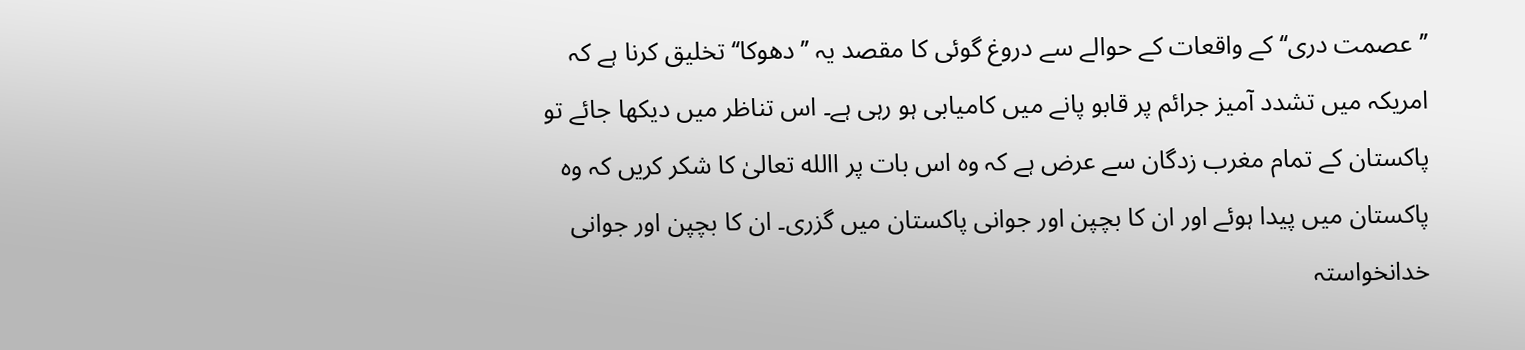’’عصمت دری‘‘ کے واقعات کے حوالے سے دروغ گوئی کا مقصد یہ ’’دھوکا‘‘ تخلیق کرنا ہے کہ امریکہ میں تشدد آمیز جرائم پر قابو پانے میں کامیابی ہو رہی ہے۔ اس تناظر میں دیکھا جائے تو پاکستان کے تمام مغرب زدگان سے عرض ہے کہ وہ اس بات پر االله تعالیٰ کا شکر کریں کہ وہ پاکستان میں پیدا ہوئے اور ان کا بچپن اور جوانی پاکستان میں گزری۔ ان کا بچپن اور جوانی خدانخواستہ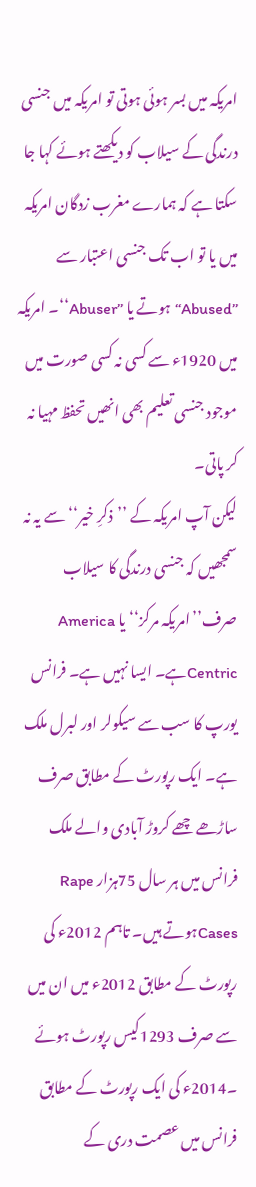امریکہ میں بسر ہوئی ہوتی تو امریکہ میں جنسی درندگی کے سیلاب کو دیکھتے ہوئے کہا جا سکتا ہے کہ ہمارے مغرب زدگان امریکہ میں یا تو اب تک جنسی اعتبار سے ’’Abused‘‘ ہوتے یا ’’Abuser‘‘۔ امریکہ میں 1920ء سے کسی نہ کسی صورت میں موجود جنسی تعلیم بھی انھیں تحفظ مہیا نہ کر پاتی۔
لیکن آپ امریکہ کے ’’ذکرِ خیر‘‘ سے یہ نہ سمجھیں کہ جنسی درندگی کا سیلاب صرف’’امریکہ مرکز‘‘ یا America Centricہے۔ ایسا نہیں ہے۔ فرانس یورپ کا سب سے سیکولر اور لبرل ملک ہے۔ ایک رپورٹ کے مطابق صرف ساڑھے چھے کروڑ آبادی والے ملک فرانس میں ہر سال 75ہزار Rape Casesہوتے ہیں۔ تاہم 2012ء کی رپورٹ کے مطابق 2012ء میں ان میں سے صرف 1293کیس رپورٹ ہوئے ۔2014ء کی ایک رپورٹ کے مطابق فرانس میں عصمت دری کے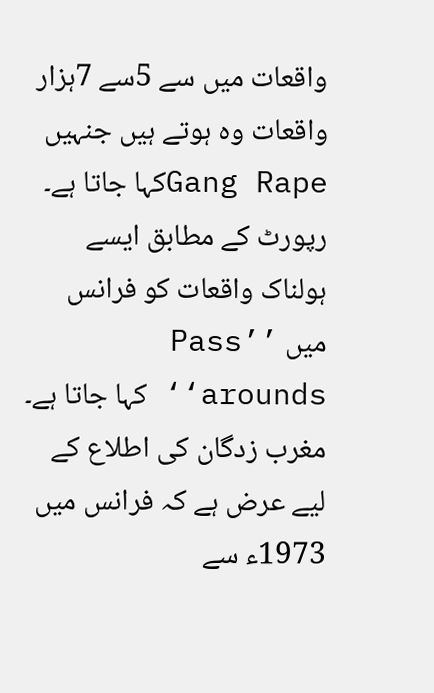واقعات میں سے 5سے 7ہزار واقعات وہ ہوتے ہیں جنہیں Gang Rapeکہا جاتا ہے۔ رپورٹ کے مطابق ایسے ہولناک واقعات کو فرانس میں ’’Pass arounds‘‘ کہا جاتا ہے۔ مغرب زدگان کی اطلاع کے لیے عرض ہے کہ فرانس میں 1973ء سے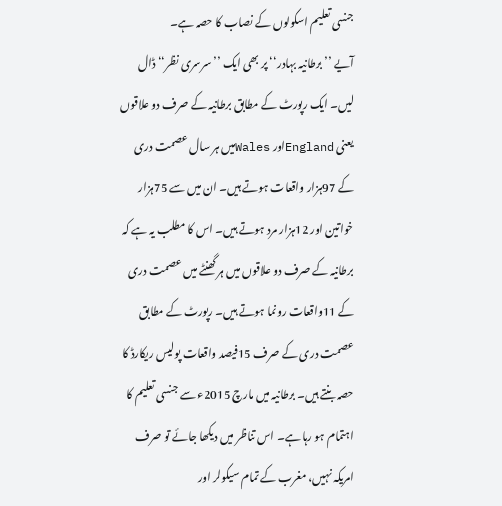جنسی تعلیم اسکولوں کے نصاب کا حصہ ہے۔
آیے ’’برطانیہ بہادر‘‘ پر بھی ایک ’’سرسری نظر‘‘ ڈال لیں۔ ایک رپورٹ کے مطابق برطانیہ کے صرف دو علاقوں یعنی Englandاور Walesمیں ہر سال عصمت دری کے 97ہزار واقعات ہوتے ہیں۔ ان میں سے 75ہزار خواتین اور 12ہزار مرد ہوتے ہیں۔ اس کا مطلب یہ ہے کہ برطانیہ کے صرف دو علاقوں میں ہر گھنٹے میں عصمت دری کے 11واقعات رونما ہوتے ہیں۔ رپورٹ کے مطابق عصمت دری کے صرف 15فیصد واقعات پولیس ریکارڈ کا حصہ بنتے ہیں۔ برطانیہ میں مارچ 2015ء سے جنسی تعلیم کا اہتمام ہو رہا ہے۔ اس تناظر میں دیکھا جائے تو صرف امریکہ نہیں، مغرب کے تمام سیکولر اور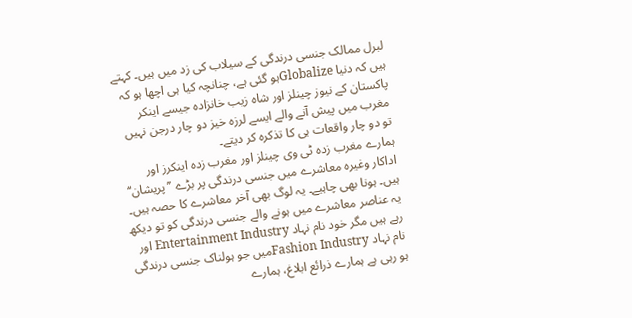لبرل ممالک جنسی درندگی کے سیلاب کی زد میں ہیں۔ کہتے ہیں کہ دنیا Globalizeہو گئی ہے، چنانچہ کیا ہی اچھا ہو کہ پاکستان کے نیوز چینلز اور شاہ زیب خانزادہ جیسے اینکر مغرب میں پیش آنے والے ایسے لرزہ خیز دو چار درجن نہیں تو دو چار واقعات ہی کا تذکرہ کر دیتے۔
ہمارے مغرب زدہ ٹی وی چینلز اور مغرب زدہ اینکرز اور اداکار وغیرہ معاشرے میں جنسی درندگی پر بڑے ’’پریشان‘‘ ہیں۔ ہونا بھی چاہیے۔ یہ لوگ بھی آخر معاشرے کا حصہ ہیں۔ یہ عناصر معاشرے میں ہونے والے جنسی درندگی کو تو دیکھ رہے ہیں مگر خود نام نہاد Entertainment Industry اور نام نہاد Fashion Industryمیں جو ہولناک جنسی درندگی ہو رہی ہے ہمارے ذرائع ابلاغ، ہمارے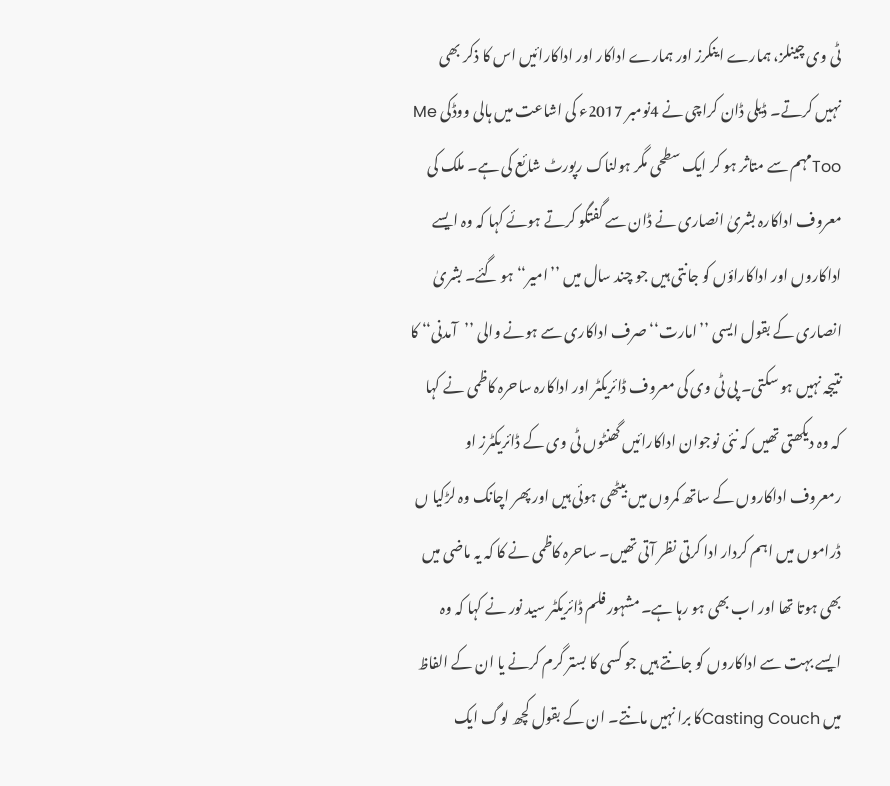ٹی وی چینلز، ہمارے اینکرز اور ہمارے اداکار اور اداکارائیں اس کا ذکر بھی نہیں کرتے۔ ڈیلی ڈان کراچی نے 4نومبر 2017ء کی اشاعت میں ہالی ووڈکی Me Tooمہم سے متاثر ہو کر ایک سطحی مگر ہولناک رپورٹ شائع کی ہے۔ ملک کی معروف اداکارہ بشریٰ انصاری نے ڈان سے گفتگو کرتے ہوئے کہا کہ وہ ایسے اداکاروں اور اداکاراؤں کو جانتی ہیں جو چند سال میں ’’امیر‘‘ ہو گئے۔ بشریٰ انصاری کے بقول ایسی ’’امارت‘‘ صرف اداکاری سے ہونے والی ’’آمدنی‘‘ کا نتیجہ نہیں ہو سکتی۔ پی ٹی وی کی معروف ڈائریکٹر اور اداکارہ ساحرہ کاظمی نے کہا کہ وہ دیکھتی تھیں کہ نئی نوجوان اداکارائیں گھنٹوں ٹی وی کے ڈائریکٹرز او رمعروف اداکاروں کے ساتھ کمروں میں بیٹھی ہوئی ہیں اور پھر اچانک وہ لڑکیا ں ڈراموں میں اہم کردار ادا کرتی نظر آتی تھیں۔ ساحرہ کاظمی نے کا کہ یہ ماضی میں بھی ہوتا تھا اور اب بھی ہو رہا ہے۔ مشہور فلم ڈائریکٹر سید نور نے کہا کہ وہ ایسے بہت سے اداکاروں کو جانتے ہیں جو کسی کا بستر گرم کرنے یا ان کے الفاظ میں Casting Couchکا برا نہیں مانتے۔ ان کے بقول کچھ لوگ ایک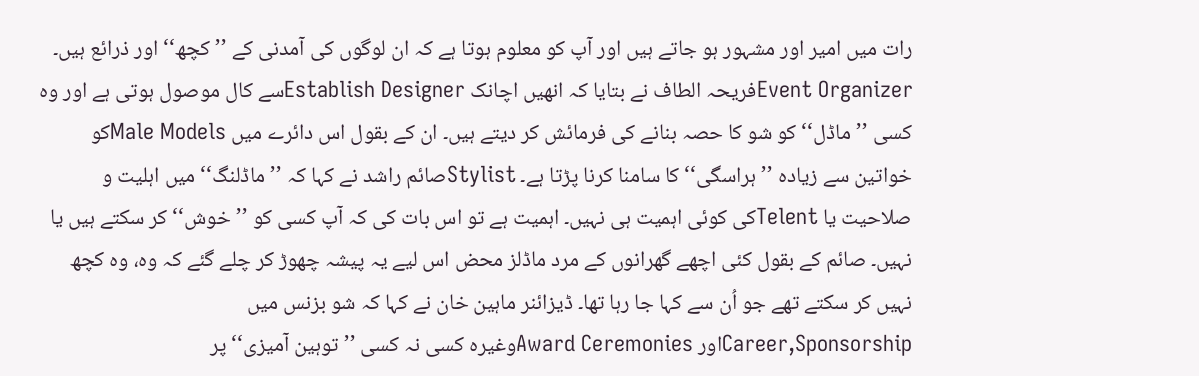رات میں امیر اور مشہور ہو جاتے ہیں اور آپ کو معلوم ہوتا ہے کہ ان لوگوں کی آمدنی کے ’’کچھ‘‘ اور ذرائع ہیں۔ Event Organizerفریحہ الطاف نے بتایا کہ انھیں اچانک Establish Designerسے کال موصول ہوتی ہے اور وہ کسی ’’ماڈل‘‘ کو شو کا حصہ بنانے کی فرمائش کر دیتے ہیں۔ ان کے بقول اس دائرے میں Male Modelsکو خواتین سے زیادہ ’’ہراسگی‘‘ کا سامنا کرنا پڑتا ہے۔ Stylistصائم راشد نے کہا کہ ’’ماڈلنگ‘‘ میں اہلیت و صلاحیت یا Telentکی کوئی اہمیت ہی نہیں۔ اہمیت ہے تو اس بات کی کہ آپ کسی کو ’’خوش‘‘ کر سکتے ہیں یا نہیں۔ صائم کے بقول کئی اچھے گھرانوں کے مرد ماڈلز محض اس لیے یہ پیشہ چھوڑ کر چلے گئے کہ وہ، وہ کچھ نہیں کر سکتے تھے جو اُن سے کہا جا رہا تھا۔ ڈیزائنر ماہین خان نے کہا کہ شو بزنس میں Career,Sponsorshipاور Award Ceremoniesوغیرہ کسی نہ کسی ’’توہین آمیزی‘‘ پر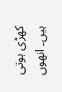کھڑی ہوتی ہیں۔ انھوں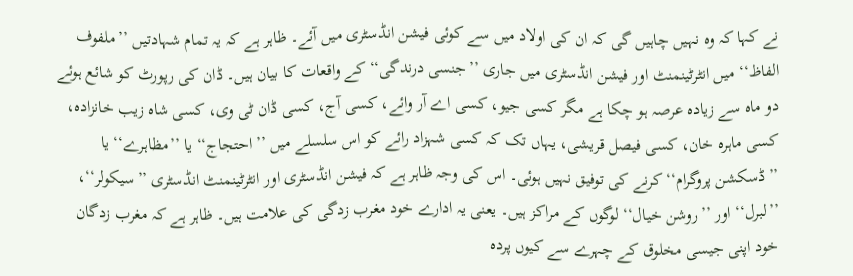نے کہا کہ وہ نہیں چاہیں گی کہ ان کی اولاد میں سے کوئی فیشن انڈسٹری میں آئے۔ ظاہر ہے کہ یہ تمام شہادتیں ’’ملفوف الفاظ‘‘ میں انٹرٹینمنٹ اور فیشن انڈسٹری میں جاری ’’جنسی درندگی‘‘ کے واقعات کا بیان ہیں۔ ڈان کی رپورٹ کو شائع ہوئے دو ماہ سے زیادہ عرصہ ہو چکا ہے مگر کسی جیو، کسی اے آر وائے، کسی آج، کسی ڈان ٹی وی، کسی شاہ زیب خانزادہ، کسی ماہرہ خان، کسی فیصل قریشی، یہاں تک کہ کسی شہزاد رائے کو اس سلسلے میں ’’احتجاج‘‘ یا ’’مظاہرے‘‘ یا ’’ڈسکشن پروگرام‘‘ کرنے کی توفیق نہیں ہوئی۔ اس کی وجہ ظاہر ہے کہ فیشن انڈسٹری اور انٹرٹینمنٹ انڈسٹری ’’سیکولر‘‘، ’’لبرل‘‘ اور ’’روشن خیال‘‘ لوگوں کے مراکز ہیں۔ یعنی یہ ادارے خود مغرب زدگی کی علامت ہیں۔ ظاہر ہے کہ مغرب زدگان خود اپنی جیسی مخلوق کے چہرے سے کیوں پردہ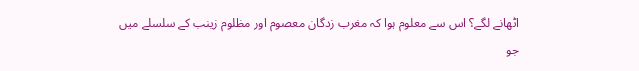اٹھانے لگے؟ اس سے معلوم ہوا کہ مغرب زدگان معصوم اور مظلوم زینب کے سلسلے میں جو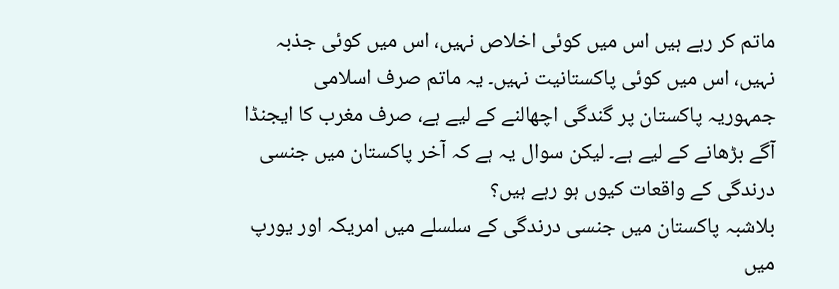ماتم کر رہے ہیں اس میں کوئی اخلاص نہیں، اس میں کوئی جذبہ نہیں، اس میں کوئی پاکستانیت نہیں۔ یہ ماتم صرف اسلامی جمہوریہ پاکستان پر گندگی اچھالنے کے لیے ہے، صرف مغرب کا ایجنڈا آگے بڑھانے کے لیے ہے۔ لیکن سوال یہ ہے کہ آخر پاکستان میں جنسی درندگی کے واقعات کیوں ہو رہے ہیں؟
بلاشبہ پاکستان میں جنسی درندگی کے سلسلے میں امریکہ اور یورپ میں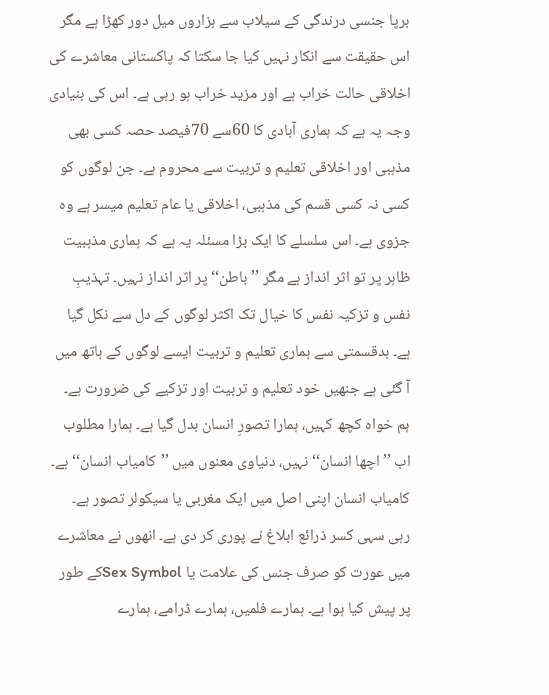برپا جنسی درندگی کے سیلاب سے ہزاروں میل دور کھڑا ہے مگر اس حقیقت سے انکار نہیں کیا جا سکتا کہ پاکستانی معاشرے کی اخلاقی حالت خراب ہے اور مزید خراب ہو رہی ہے۔ اس کی بنیادی وجہ یہ ہے کہ ہماری آبادی کا 60سے 70فیصد حصہ کسی بھی مذہبی اور اخلاقی تعلیم و تربیت سے محروم ہے۔ جن لوگوں کو کسی نہ کسی قسم کی مذہبی، اخلاقی یا عام تعلیم میسر ہے وہ جزوی ہے۔ اس سلسلے کا ایک بڑا مسئلہ یہ ہے کہ ہماری مذہبیت ظاہر پر تو اثر انداز ہے مگر ’’باطن‘‘ پر اثر انداز نہیں۔ تہذیبِ نفس و تزکیہ نفس کا خیال تک اکثر لوگوں کے دل سے نکل گیا ہے۔ بدقسمتی سے ہماری تعلیم و تربیت ایسے لوگوں کے ہاتھ میں آ گئی ہے جنھیں خود تعلیم و تربیت اور تزکیے کی ضرورت ہے۔ ہم خواہ کچھ کہیں، ہمارا تصورِ انسان بدل گیا ہے۔ ہمارا مطلوب اب ’’اچھا انسان‘‘ نہیں، دنیاوی معنوں میں ’’کامیاب انسان‘‘ ہے۔ کامیاب انسان اپنی اصل میں ایک مغربی یا سیکولر تصور ہے۔ رہی سہی کسر ذرائع ابلاغ نے پوری کر دی ہے۔ انھوں نے معاشرے میں عورت کو صرف جنس کی علامت یا Sex Symbolکے طور پر پیش کیا ہوا ہے۔ ہمارے فلمیں، ہمارے ڈرامے، ہمارے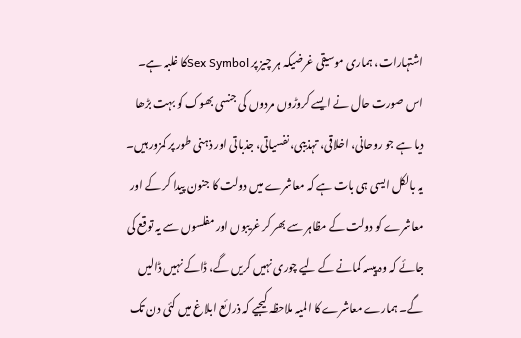اشتہارات، ہماری موسیقی غرضیکہ ہر چیز پر Sex Symbolکا غلبہ ہے۔ اس صورت حال نے ایسے کروڑوں مردوں کی جنسی بھوک کو بہت بڑھا دیا ہے جو روحانی، اخلاقی، تہذیبی، نفسیاتی، جذباتی اور ذہنی طور پر کمزور ہیں۔ یہ بالکل ایسی ہی بات ہے کہ معاشرے میں دولت کا جنون پیدا کر کے اور معاشرے کو دولت کے مظاہر سے بھر کر غریبوں اور مفلسوں سے یہ توقع کی جائے کہ وہ پیسہ کمانے کے لیے چوری نہیں کریں گے، ڈاکے نہیں ڈالیں گے۔ ہمارے معاشرے کا المیہ ملاحظہ کیجیے کہ ذرائع ابلاغ میں کئی دن تک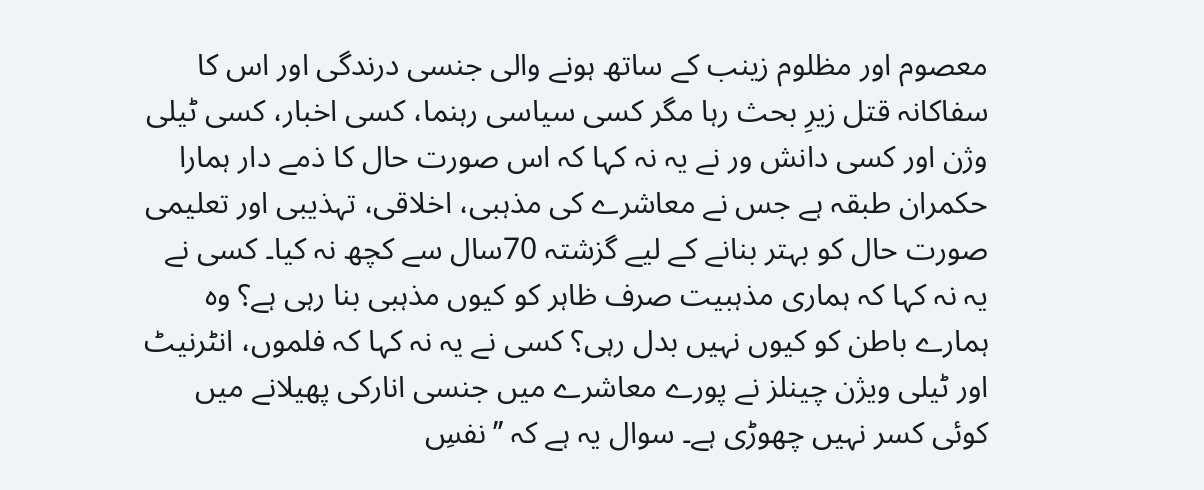معصوم اور مظلوم زینب کے ساتھ ہونے والی جنسی درندگی اور اس کا سفاکانہ قتل زیرِ بحث رہا مگر کسی سیاسی رہنما، کسی اخبار، کسی ٹیلی وژن اور کسی دانش ور نے یہ نہ کہا کہ اس صورت حال کا ذمے دار ہمارا حکمران طبقہ ہے جس نے معاشرے کی مذہبی، اخلاقی، تہذیبی اور تعلیمی صورت حال کو بہتر بنانے کے لیے گزشتہ 70سال سے کچھ نہ کیا۔ کسی نے یہ نہ کہا کہ ہماری مذہبیت صرف ظاہر کو کیوں مذہبی بنا رہی ہے؟ وہ ہمارے باطن کو کیوں نہیں بدل رہی؟ کسی نے یہ نہ کہا کہ فلموں، انٹرنیٹ اور ٹیلی ویژن چینلز نے پورے معاشرے میں جنسی انارکی پھیلانے میں کوئی کسر نہیں چھوڑی ہے۔ سوال یہ ہے کہ ’’نفسِ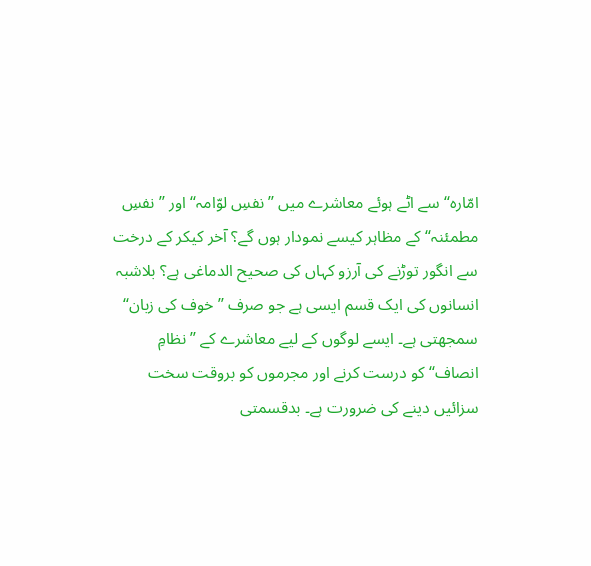امّارہ‘‘ سے اٹے ہوئے معاشرے میں ’’نفسِ لوّامہ‘‘ اور ’’نفسِ مطمئنہ‘‘ کے مظاہر کیسے نمودار ہوں گے؟ آخر کیکر کے درخت سے انگور توڑنے کی آرزو کہاں کی صحیح الدماغی ہے؟ بلاشبہ انسانوں کی ایک قسم ایسی ہے جو صرف ’’خوف کی زبان‘‘ سمجھتی ہے۔ ایسے لوگوں کے لیے معاشرے کے ’’نظامِ انصاف‘‘ کو درست کرنے اور مجرموں کو بروقت سخت سزائیں دینے کی ضرورت ہے۔ بدقسمتی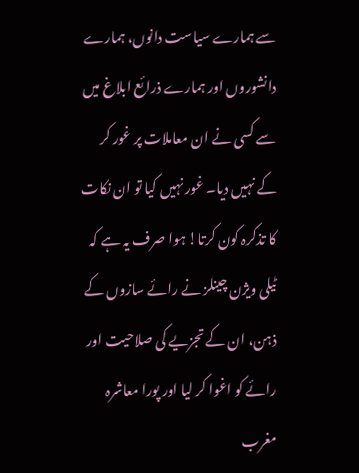سے ہمارے سیاست دانوں، ہمارے دانشوروں اور ہمارے ذرائع ابلاغ میں سے کسی نے ان معاملات پر غور کر کے نہیں دیا۔ غور نہیں کیا تو ان نکات کا تذکرہ کون کرتا! ہوا صرف یہ ہے کہ ٹیلی ویژن چینلز نے رائے سازوں کے ذہن، ان کے تجزیے کی صلاحیت اور رائے کو اغوا کر لیا اور پورا معاشرہ مغرب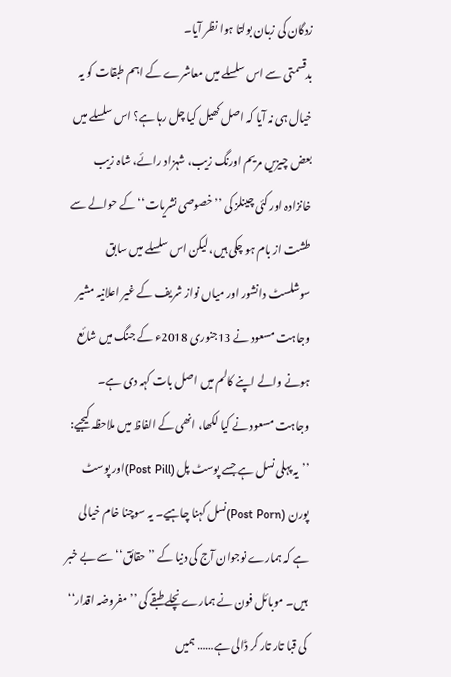زدگان کی زبان بولتا ہوا نظر آیا۔
بدقسمتی سے اس سلسلے میں معاشرے کے اہم طبقات کو یہ خیال ہی نہ آیا کہ اصل کھیل کیا چل رہا ہے؟ اس سلسلے میں بعض چیزیں مریم اورنگ زیب، شہزاد رائے، شاہ زیب خانزادہ اور کئی چینلز کی ’’خصوصی نشریات‘‘ کے حوالے سے طشت از بام ہو چکی ہیں، لیکن اس سلسلے میں سابق سوشلسٹ دانشور اور میاں نواز شریف کے غیر اعلانیہ مشیر وجاہت مسعود نے 13جنوری 2018ء کے جنگ میں شائع ہونے والے اپنے کالم میں اصل بات کہہ دی ہے۔ وجاہت مسعود نے کیا لکھا، انھی کے الفاظ میں ملاحظہ کیجیے:
’’یہ پہلی نسل ہے جسے پوسٹ پل (Post Pill)اور پوسٹ پورن (Post Porn)نسل کہنا چاہیے۔ یہ سوچنا خام خیالی ہے کہ ہمارے نوجوان آج کی دنیا کے ’’حقائق‘‘ سے بے خبر ہیں۔ موبائل فون نے ہمارے نچلے طبقے کی ’’مفروضہ اقدار‘‘ کی قبا تار تار کر ڈالی ہے…… ہمیں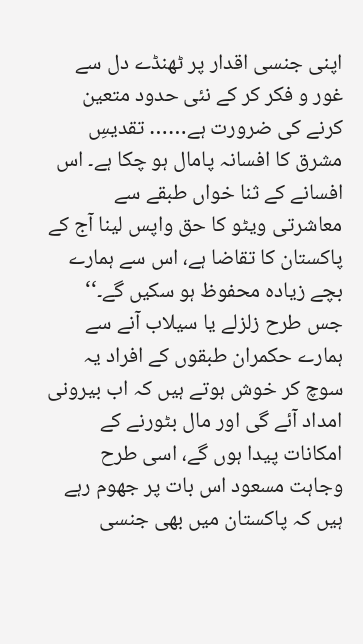اپنی جنسی اقدار پر ٹھنڈے دل سے غور و فکر کر کے نئی حدود متعین کرنے کی ضرورت ہے…… تقدیسِ مشرق کا افسانہ پامال ہو چکا ہے۔ اس افسانے کے ثنا خواں طبقے سے معاشرتی ویٹو کا حق واپس لینا آج کے پاکستان کا تقاضا ہے، اس سے ہمارے بچے زیادہ محفوظ ہو سکیں گے۔‘‘
جس طرح زلزلے یا سیلاب آنے سے ہمارے حکمران طبقوں کے افراد یہ سوچ کر خوش ہوتے ہیں کہ اب بیرونی امداد آئے گی اور مال بٹورنے کے امکانات پیدا ہوں گے، اسی طرح وجاہت مسعود اس بات پر جھوم رہے ہیں کہ پاکستان میں بھی جنسی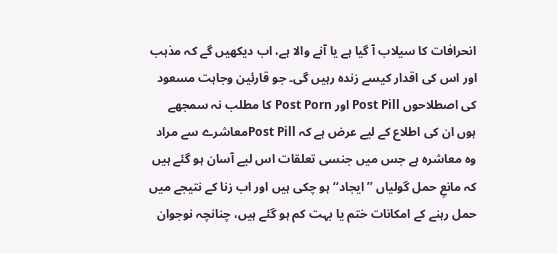انحرافات کا سیلاب آ گیا ہے یا آنے والا ہے، اب دیکھیں گے کہ مذہب اور اس کی اقدار کیسے زندہ رہیں گی۔ جو قارئین وجاہت مسعود کی اصطلاحوں Post Pill اور Post Porn کا مطلب نہ سمجھے ہوں ان کی اطلاع کے لیے عرض ہے کہ Post Pillمعاشرے سے مراد وہ معاشرہ ہے جس میں جنسی تعلقات اس لیے آسان ہو گئے ہیں کہ مانعِ حمل گولیاں ’’ایجاد‘‘ ہو چکی ہیں اور اب زنا کے نتیجے میں حمل رہنے کے امکانات ختم یا بہت کم ہو گئے ہیں، چنانچہ نوجوان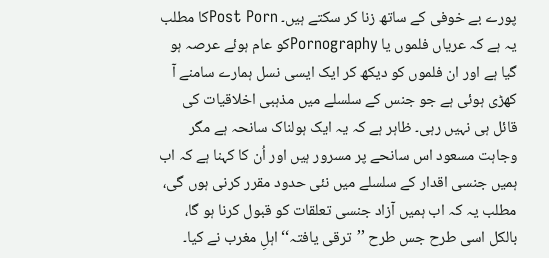پورے بے خوفی کے ساتھ زنا کر سکتے ہیں۔ Post Pornکا مطلب یہ ہے کہ عریاں فلموں یا Pornographyکو عام ہوئے عرصہ ہو گیا ہے اور ان فلموں کو دیکھ کر ایک ایسی نسل ہمارے سامنے آ کھڑی ہوئی ہے جو جنس کے سلسلے میں مذہبی اخلاقیات کی قائل ہی نہیں رہی۔ ظاہر ہے کہ یہ ایک ہولناک سانحہ ہے مگر وجاہت مسعود اس سانحے پر مسرور ہیں اور اُن کا کہنا ہے کہ اب ہمیں جنسی اقدار کے سلسلے میں نئی حدود مقرر کرنی ہوں گی، مطلب یہ کہ اب ہمیں آزاد جنسی تعلقات کو قبول کرنا ہو گا، بالکل اسی طرح جس طرح ’’ترقی یافتہ‘‘ اہلِ مغرب نے کیا۔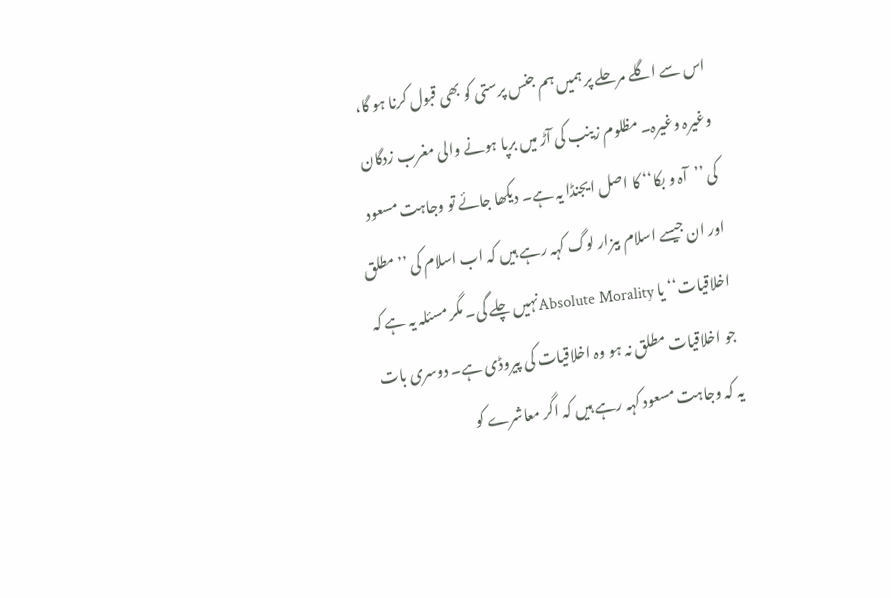اس سے اگلے مرحلے پر ہمیں ہم جنس پرستی کو بھی قبول کرنا ہو گا، وغیرہ وغیرہ۔ مظلوم زینب کی آڑ میں برپا ہونے والی مغرب زدگان کی ’’آہ و بکا‘‘ کا اصل ایجنڈا یہ ہے۔ دیکھا جائے تو وجاہت مسعود اور ان جیسے اسلام بیزار لوگ کہہ رہے ہیں کہ اب اسلام کی ’’مطلق اخلاقیات‘‘ یا Absolute Moralityنہیں چلے گی۔ مگر مسئلہ یہ ہے کہ جو اخلاقیات مطلق نہ ہو وہ اخلاقیات کی پیروڈی ہے۔ دوسری بات یہ کہ وجاہت مسعود کہہ رہے ہیں کہ اگر معاشرے کو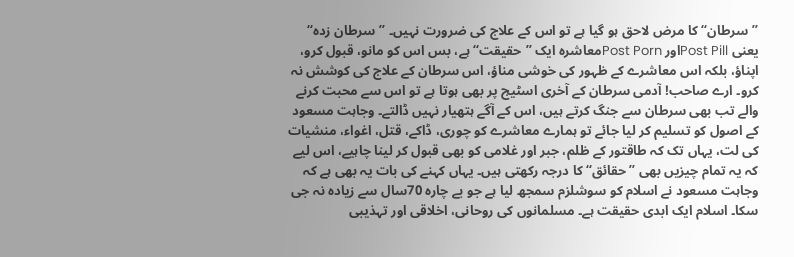’’سرطان‘‘ کا مرض لاحق ہو گیا ہے تو اس کے علاج کی ضرورت نہیں۔ ’’سرطان زدہ‘‘ یعنی Post Pillاور Post Pornمعاشرہ ایک ’’حقیقت‘‘ ہے، بس اس کو مانو، قبول کرو، اپناؤ، بلکہ اس معاشرے کے ظہور کی خوشی مناؤ، اس سرطان کے علاج کی کوشش نہ کرو۔ ارے صاحب! آدمی سرطان کے آخری اسٹیج پر بھی ہوتا ہے تو اس سے محبت کرنے والے تب بھی سرطان سے جنگ کرتے ہیں، اس کے آگے ہتھیار نہیں ڈالتے۔ وجاہت مسعود کے اصول کو تسلیم کر لیا جائے تو ہمارے معاشرے کو چوری، ڈاکے، قتل، اغواء، منشیات کی لت، یہاں تک کہ طاقتور کے ظلم، جبر اور غلامی کو بھی قبول کر لینا چاہیے، اس لیے کہ یہ تمام چیزیں بھی ’’حقائق‘‘ کا درجہ رکھتی ہیں۔ یہاں کہنے کی بات یہ بھی ہے کہ وجاہت مسعود نے اسلام کو سوشلزم سمجھ لیا ہے جو بے چارہ 70سال سے زیادہ نہ جی سکا۔ اسلام ایک ابدی حقیقت ہے۔ مسلمانوں کی روحانی، اخلاقی اور تہذیبی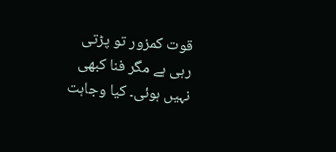قوت کمزور تو پڑتی رہی ہے مگر فنا کبھی نہیں ہوئی۔ کیا وجاہت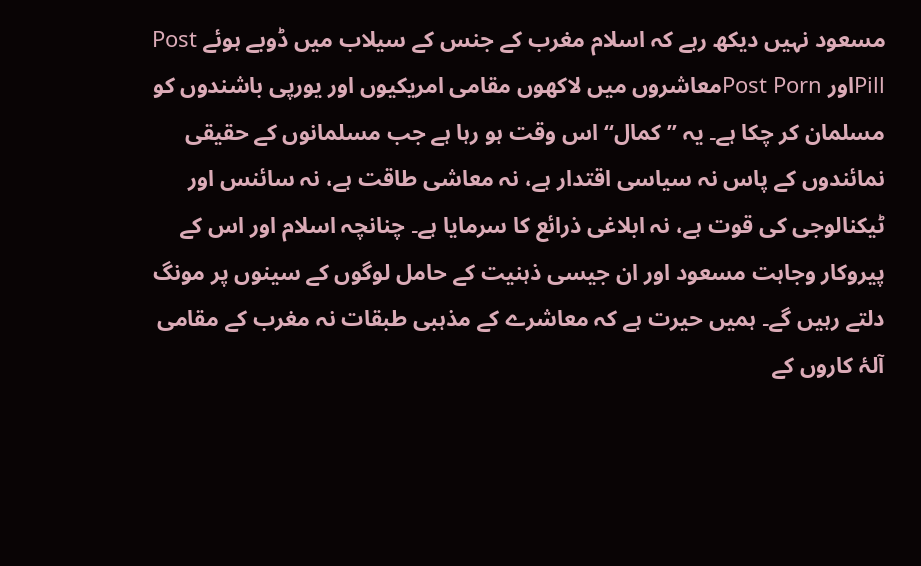مسعود نہیں دیکھ رہے کہ اسلام مغرب کے جنس کے سیلاب میں ڈوبے ہوئے Post Pillاور Post Pornمعاشروں میں لاکھوں مقامی امریکیوں اور یورپی باشندوں کو مسلمان کر چکا ہے۔ یہ ’’کمال‘‘ اس وقت ہو رہا ہے جب مسلمانوں کے حقیقی نمائندوں کے پاس نہ سیاسی اقتدار ہے، نہ معاشی طاقت ہے، نہ سائنس اور ٹیکنالوجی کی قوت ہے، نہ ابلاغی ذرائع کا سرمایا ہے۔ چنانچہ اسلام اور اس کے پیروکار وجاہت مسعود اور ان جیسی ذہنیت کے حامل لوگوں کے سینوں پر مونگ دلتے رہیں گے۔ ہمیں حیرت ہے کہ معاشرے کے مذہبی طبقات نہ مغرب کے مقامی آلۂ کاروں کے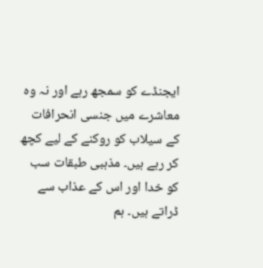ایجنڈے کو سمجھ رہے اور نہ وہ معاشرے میں جنسی انحرافات کے سیلاب کو روکنے کے لیے کچھ کر رہے ہیں۔ مذہبی طبقات سب کو خدا اور اس کے عذاب سے ڈراتے ہیں۔ ہم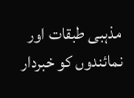مذہبی طبقات اور نمائندوں کو خبردار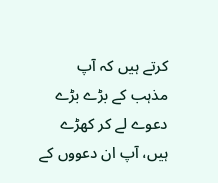کرتے ہیں کہ آپ مذہب کے بڑے بڑے دعوے لے کر کھڑے ہیں، آپ ان دعووں کے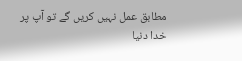مطابق عمل نہیں کریں گے تو آپ پر خدا دنیا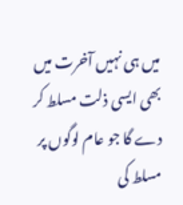میں ہی نہیں آخرت میں بھی ایسی ذلت مسلط کر دے گا جو عام لوگوں پر مسلط کی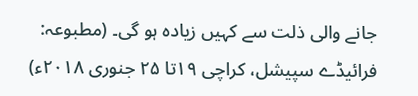جانے والی ذلت سے کہیں زیادہ ہو گی۔ (مطبوعہ: فرائیڈے سپیشل، کراچی ۱۹تا ۲۵ جنوری ۲۰۱۸ء)